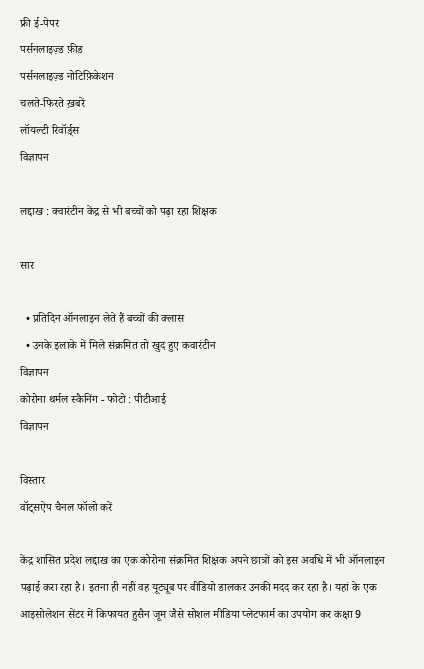फ्री ई-पेपर
पर्सनलाइज़्ड फ़ीड
पर्सनलाइज़्ड नोटिफ़िकेशन
चलते-फिरते ख़बरें
लॉयल्टी रिवॉर्ड्स
विज्ञापन

लद्दाख : क्वारंटीन केंद्र से भी बच्चों को पढ़ा रहा शिक्षक

सार

  • प्रतिदिन ऑनलाइन लेते हैं बच्चों की क्लास
  • उनके इलाके में मिले संक्रमित तो खुद हुए कवारंटीन
विज्ञापन
कोरोना थर्मल स्कैनिंग - फोटो : पीटीआई
विज्ञापन

विस्तार
वॉट्सऐप चैनल फॉलो करें

केंद्र शासित प्रदेश लद्दाख का एक कोरोना संक्रमित शिक्षक अपने छात्रों को इस अवधि में भी ऑनलाइन पढ़ाई करा रहा है। इतना ही नहीं वह यूट्यूब पर वीडियो डालकर उनकी मदद कर रहा है। यहां के एक आइसोलेशन सेंटर में किफायत हुसैन जूम जैसे सोशल मीडिया प्लेटफार्म का उपयोग कर कक्षा 9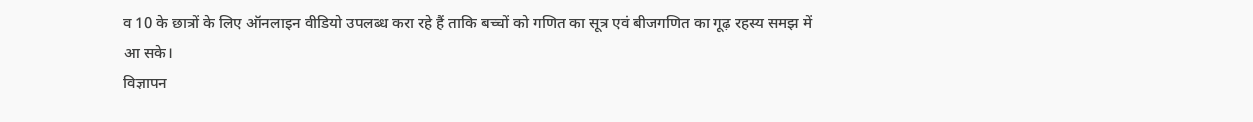व 10 के छात्रों के लिए ऑनलाइन वीडियो उपलब्ध करा रहे हैं ताकि बच्चों को गणित का सूत्र एवं बीजगणित का गूढ़ रहस्य समझ में आ सके।
विज्ञापन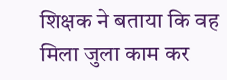शिक्षक ने बताया कि वह मिला जुला काम कर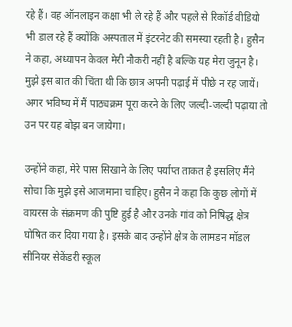रहे हैं। वह ऑनलाइन कक्षा भी ले रहे हैं और पहले से रिकॉर्ड वीडियो भी डाल रहे हैं क्योंकि अस्पताल में इंटरनेट की समस्या रहती है। हुसैन ने कहा, अध्यापन केवल मेरी नौकरी नहीं है बल्कि यह मेरा जुनून है। मुझे इस बात की चिंता थी कि छात्र अपनी पढ़ाई में पीछे न रह जायें। अगर भविष्य में मैं पाठ्यक्रम पूरा करने के लिए जल्दी-जल्दी पढ़ाया तो उन पर यह बोझ बन जायेगा।

उन्होंने कहा, मेरे पास सिखाने के लिए पर्याप्त ताकत है इसलिए मैंने सोचा कि मुझे इसे आजमाना चाहिए। हुसैन ने कहा कि कुछ लोगों में वायरस के संक्रमण की पुष्टि हुई है और उनके गांव को निषिद्ध क्षेत्र घोषित कर दिया गया है। इसके बाद उन्होंने क्षेत्र के लामडन मॉडल सीनियर सेकेंडरी स्कूल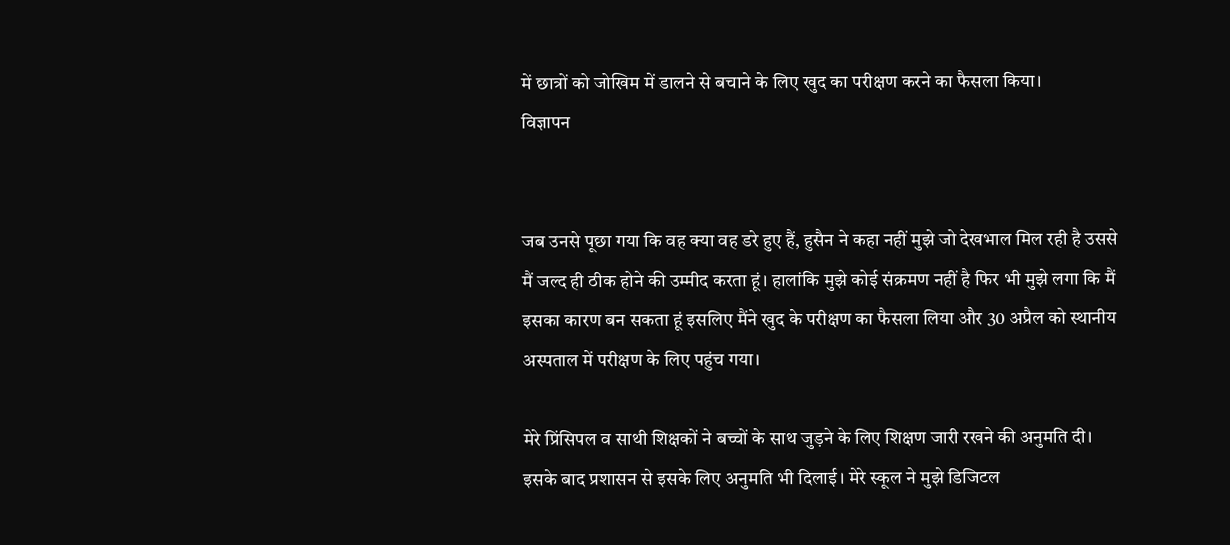में छात्रों को जोखिम में डालने से बचाने के लिए खुद का परीक्षण करने का फैसला किया।
विज्ञापन


जब उनसे पूछा गया कि वह क्या वह डरे हुए हैं, हुसैन ने कहा नहीं मुझे जो देखभाल मिल रही है उससे मैं जल्द ही ठीक होने की उम्मीद करता हूं। हालांकि मुझे कोई संक्रमण नहीं है फिर भी मुझे लगा कि मैं इसका कारण बन सकता हूं इसलिए मैंने खुद के परीक्षण का फैसला लिया और 30 अप्रैल को स्थानीय अस्पताल में परीक्षण के लिए पहुंच गया।

मेरे प्रिंसिपल व साथी शिक्षकों ने बच्चों के साथ जुड़ने के लिए शिक्षण जारी रखने की अनुमति दी। इसके बाद प्रशासन से इसके लिए अनुमति भी दिलाई। मेरे स्कूल ने मुझे डिजिटल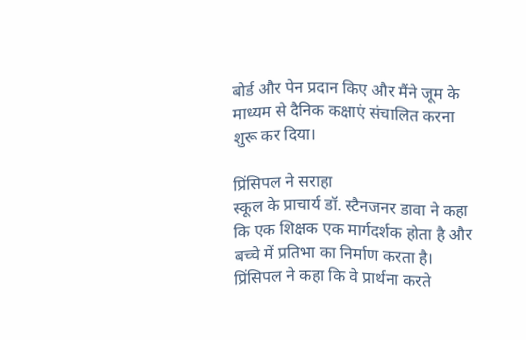बोर्ड और पेन प्रदान किए और मैंने जूम के माध्यम से दैनिक कक्षाएं संचालित करना शुरू कर दिया।

प्रिंसिपल ने सराहा
स्कूल के प्राचार्य डॉ. स्टैनजनर डावा ने कहा कि एक शिक्षक एक मार्गदर्शक होता है और बच्चे में प्रतिभा का निर्माण करता है। प्रिंसिपल ने कहा कि वे प्रार्थना करते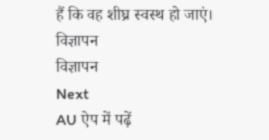हैं कि वह शीघ्र स्वस्थ हो जाएं।
विज्ञापन
विज्ञापन
Next
AU ऐप में पढ़ें